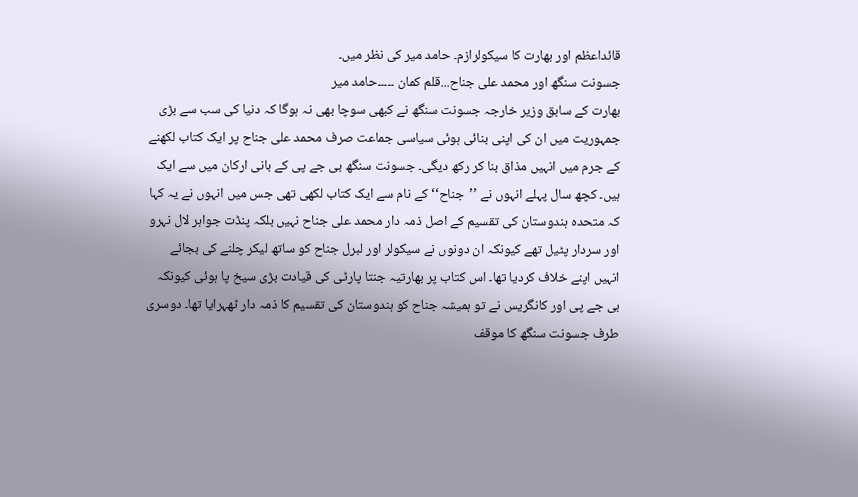قائداعظم اور بھارت کا سیکولرازم۔ حامد میر کی نظر میں۔
جسونت سنگھ اور محمد علی جناح...قلم کمان ۔۔۔۔۔حامد میر
بھارت کے سابق وزیر خارجہ جسونت سنگھ نے کبھی سوچا بھی نہ ہوگا کہ دنیا کی سب سے بڑی جمہوریت میں ان کی اپنی بنائی ہوئی سیاسی جماعت صرف محمد علی جناح پر ایک کتاب لکھنے کے جرم میں انہیں مذاق بنا کر رکھ دیگی۔ جسونت سنگھ بی جے پی کے بانی ارکان میں سے ایک ہیں۔ کچھ سال پہلے انہوں نے ’’جناح‘‘ کے نام سے ایک کتاب لکھی تھی جس میں انہوں نے یہ کہا کہ متحدہ ہندوستان کی تقسیم کے اصل ذمہ دار محمد علی جناح نہیں بلکہ پنڈت جواہر لال نہرو اور سردار پٹیل تھے کیونکہ ان دونوں نے سیکولر اور لبرل جناح کو ساتھ لیکر چلنے کی بجائے انہیں اپنے خلاف کردیا تھا۔ اس کتاب پر بھارتیہ جنتا پارٹی کی قیادت بڑی سیخ پا ہوئی کیونکہ بی جے پی اور کانگریس نے تو ہمیشہ جناح کو ہندوستان کی تقسیم کا ذمہ دار ٹھہرایا تھا۔ دوسری طرف جسونت سنگھ کا موقف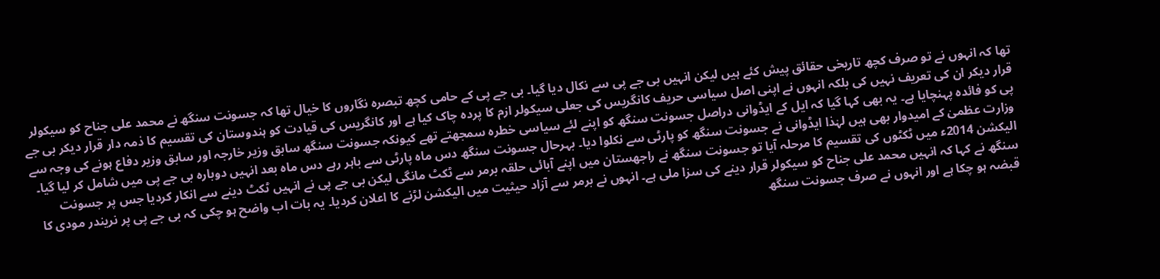تھا کہ انہوں نے تو صرف کچھ تاریخی حقائق پیش کئے ہیں لیکن انہیں بی جے پی سے نکال دیا گیا۔ بی جے پی کے حامی کچھ تبصرہ نگاروں کا خیال تھا کہ جسونت سنگھ نے محمد علی جناح کو سیکولر قرار دیکر ان کی تعریف نہیں کی بلکہ انہوں نے اپنی اصل سیاسی حریف کانگریس کی جعلی سیکولر ازم کا پردہ چاک کیا ہے اور کانگریس کی قیادت کو ہندوستان کی تقسیم کا ذمہ دار قرار دیکر بی جے پی کو فائدہ پہنچایا ہے۔ یہ بھی کہا گیا کہ ایل کے ایڈوانی دراصل جسونت سنگھ کو اپنے لئے سیاسی خطرہ سمجھتے تھے کیونکہ جسونت سنگھ سابق وزیر خارجہ اور سابق وزیر دفاع ہونے کی وجہ سے وزارت عظمیٰ کے امیدوار بھی ہیں لہٰذا ایڈوانی نے جسونت سنگھ کو پارٹی سے نکلوا دیا۔ بہرحال جسونت سنگھ دس ماہ پارٹی سے باہر رہے دس ماہ بعد انہیں دوبارہ بی جے پی میں شامل کر لیا گیا۔ الیکشن 2014ء میں ٹکٹوں کی تقسیم کا مرحلہ آیا تو جسونت سنگھ نے راجھستان میں اپنے آبائی حلقہ برمر سے ٹکٹ مانگی لیکن بی جے پی نے انہیں ٹکٹ دینے سے انکار کردیا جس پر جسونت سنگھ نے کہا کہ انہیں محمد علی جناح کو سیکولر قرار دینے کی سزا ملی ہے۔ انہوں نے برمر سے آزاد حیثیت میں الیکشن لڑنے کا اعلان کردیا۔ یہ بات اب واضح ہو چکی کہ بی جے پی پر نریندر مودی کا قبضہ ہو چکا ہے اور انہوں نے صرف جسونت سنگھ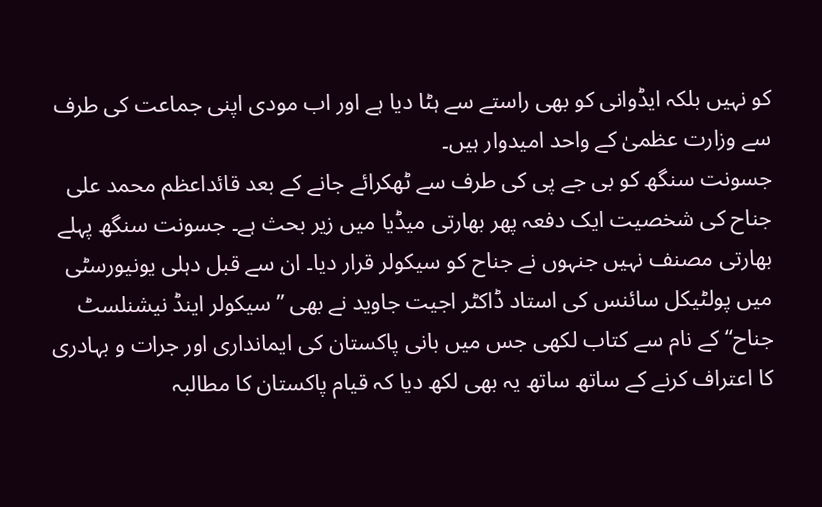کو نہیں بلکہ ایڈوانی کو بھی راستے سے ہٹا دیا ہے اور اب مودی اپنی جماعت کی طرف سے وزارت عظمیٰ کے واحد امیدوار ہیں۔
جسونت سنگھ کو بی جے پی کی طرف سے ٹھکرائے جانے کے بعد قائداعظم محمد علی جناح کی شخصیت ایک دفعہ پھر بھارتی میڈیا میں زیر بحث ہے۔ جسونت سنگھ پہلے بھارتی مصنف نہیں جنہوں نے جناح کو سیکولر قرار دیا۔ ان سے قبل دہلی یونیورسٹی میں پولٹیکل سائنس کی استاد ڈاکٹر اجیت جاوید نے بھی ’’سیکولر اینڈ نیشنلسٹ جناح‘‘ کے نام سے کتاب لکھی جس میں بانی پاکستان کی ایمانداری اور جرات و بہادری کا اعتراف کرنے کے ساتھ ساتھ یہ بھی لکھ دیا کہ قیام پاکستان کا مطالبہ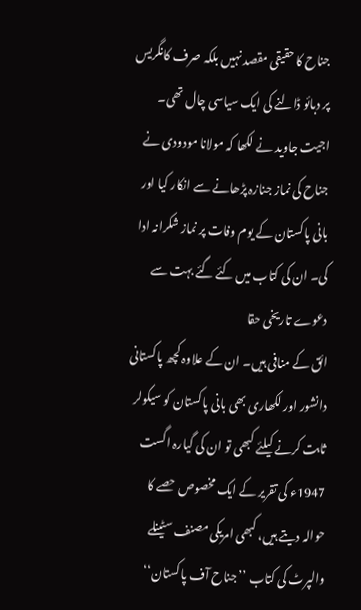جناح کا حقیقی مقصد نہیں بلکہ صرف کانگریس پر دبائو ڈالنے کی ایک سیاسی چال تھی۔ اجیت جاوید نے لکھا کہ مولانا مودودی نے جناح کی نماز جنازہ پڑھانے سے انکار کیا اور بانی پاکستان کے یوم وفات پر نماز شکرانہ ادا کی۔ ان کی کتاب میں کئے گئے بہت سے دعوے تاریخی حقا
ائق کے منافی ہیں۔ ان کے علاوہ کچھ پاکستانی دانشور اور لکھاری بھی بانی پاکستان کو سیکولر ثابت کرنے کیلئے کبھی تو ان کی گیارہ اگست 1947ء کی تقریر کے ایک مخصوص حصے کا حوالہ دیتے ہیں، کبھی امریکی مصنف سٹینلے والپرٹ کی کتاب ’’جناح آف پاکستان‘‘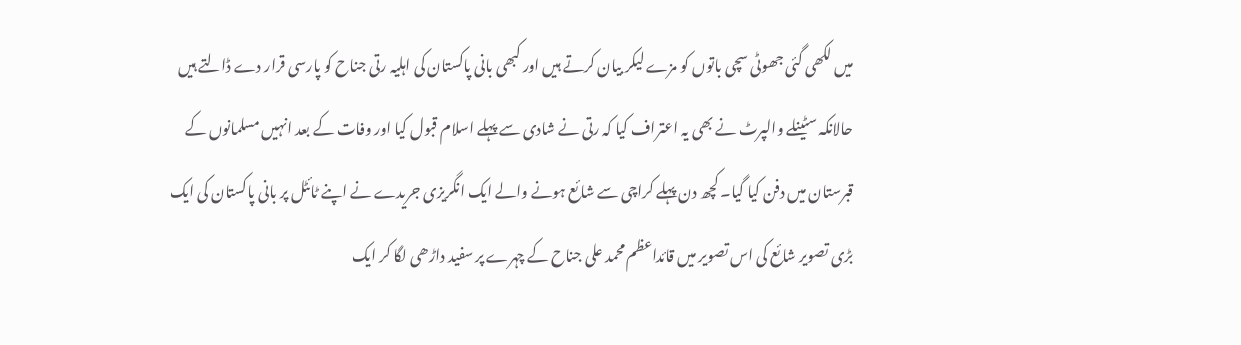میں لکھی گئی جھوٹی سچی باتوں کو مزے لیکر بیان کرتے ہیں اور کبھی بانی پاکستان کی اہلیہ رتی جناح کو پارسی قرار دے ڈالتے ہیں حالانکہ سٹینلے والپرٹ نے بھی یہ اعتراف کیا کہ رتی نے شادی سے پہلے اسلام قبول کیا اور وفات کے بعد انہیں مسلمانوں کے قبرستان میں دفن کیا گیا۔ کچھ دن پہلے کراچی سے شائع ہونے والے ایک انگریزی جریدے نے اپنے ٹائٹل پر بانی پاکستان کی ایک بڑی تصویر شائع کی اس تصویر میں قائداعظم محمد علی جناح کے چہرے پر سفید داڑھی لگا کر ایک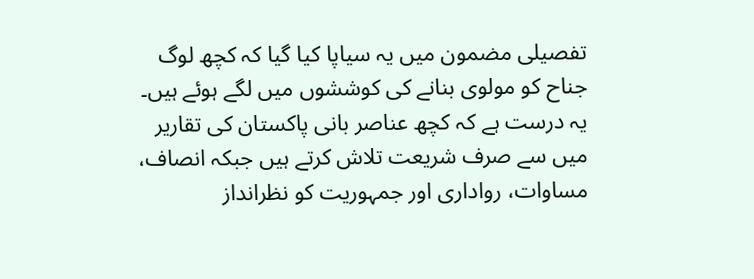تفصیلی مضمون میں یہ سیاپا کیا گیا کہ کچھ لوگ جناح کو مولوی بنانے کی کوششوں میں لگے ہوئے ہیں۔
یہ درست ہے کہ کچھ عناصر بانی پاکستان کی تقاریر میں سے صرف شریعت تلاش کرتے ہیں جبکہ انصاف، مساوات، رواداری اور جمہوریت کو نظرانداز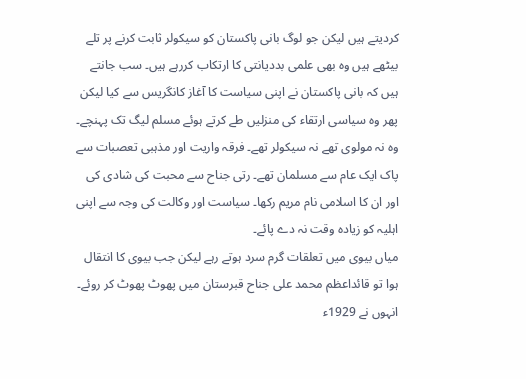کردیتے ہیں لیکن جو لوگ بانی پاکستان کو سیکولر ثابت کرنے پر تلے بیٹھے ہیں وہ بھی علمی بددیانتی کا ارتکاب کررہے ہیں۔ سب جانتے ہیں کہ بانی پاکستان نے اپنی سیاست کا آغاز کانگریس سے کیا لیکن پھر وہ سیاسی ارتقاء کی منزلیں طے کرتے ہوئے مسلم لیگ تک پہنچے۔ وہ نہ مولوی تھے نہ سیکولر تھے۔ فرقہ واریت اور مذہبی تعصبات سے پاک ایک عام سے مسلمان تھے۔ رتی جناح سے محبت کی شادی کی اور ان کا اسلامی نام مریم رکھا۔ سیاست اور وکالت کی وجہ سے اپنی اہلیہ کو زیادہ وقت نہ دے پائے۔
میاں بیوی میں تعلقات گرم سرد ہوتے رہے لیکن جب بیوی کا انتقال ہوا تو قائداعظم محمد علی جناح قبرستان میں پھوٹ پھوٹ کر روئے۔ انہوں نے 1929ء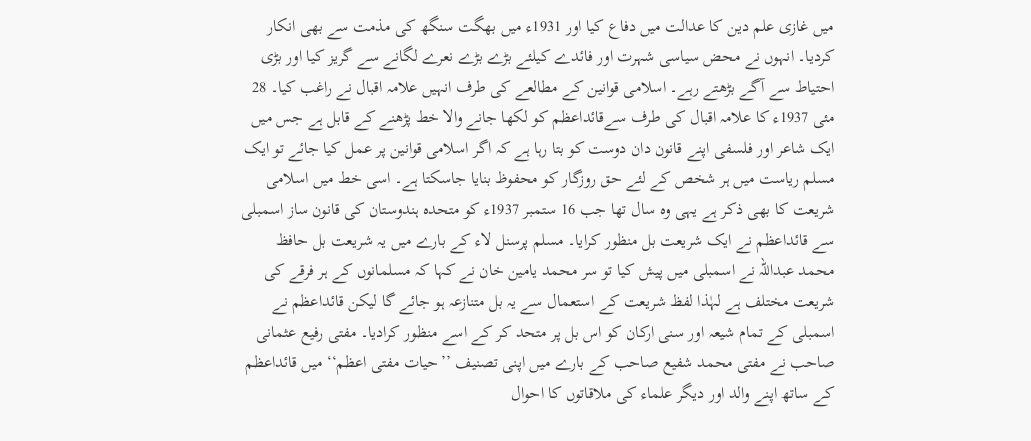میں غازی علم دین کا عدالت میں دفاع کیا اور 1931ء میں بھگت سنگھ کی مذمت سے بھی انکار کردیا۔ انہوں نے محض سیاسی شہرت اور فائدے کیلئے بڑے بڑے نعرے لگانے سے گریز کیا اور بڑی احتیاط سے آگے بڑھتے رہے۔ اسلامی قوانین کے مطالعے کی طرف انہیں علامہ اقبال نے راغب کیا۔ 28 مئی 1937ء کا علامہ اقبال کی طرف سےقائداعظم کو لکھا جانے والا خط پڑھنے کے قابل ہے جس میں ایک شاعر اور فلسفی اپنے قانون دان دوست کو بتا رہا ہے کہ اگر اسلامی قوانین پر عمل کیا جائے تو ایک مسلم ریاست میں ہر شخص کے لئے حق روزگار کو محفوظ بنایا جاسکتا ہے۔ اسی خط میں اسلامی شریعت کا بھی ذکر ہے یہی وہ سال تھا جب 16 ستمبر 1937ء کو متحدہ ہندوستان کی قانون ساز اسمبلی سے قائداعظم نے ایک شریعت بل منظور کرایا۔ مسلم پرسنل لاء کے بارے میں یہ شریعت بل حافظ محمد عبداللہ نے اسمبلی میں پیش کیا تو سر محمد یامین خان نے کہا کہ مسلمانوں کے ہر فرقے کی شریعت مختلف ہے لہٰذا لفظ شریعت کے استعمال سے یہ بل متنازعہ ہو جائے گا لیکن قائداعظم نے اسمبلی کے تمام شیعہ اور سنی ارکان کو اس بل پر متحد کر کے اسے منظور کرادیا۔ مفتی رفیع عثمانی صاحب نے مفتی محمد شفیع صاحب کے بارے میں اپنی تصنیف ’’حیات مفتی اعظم‘‘ میں قائداعظم کے ساتھ اپنے والد اور دیگر علماء کی ملاقاتوں کا احوال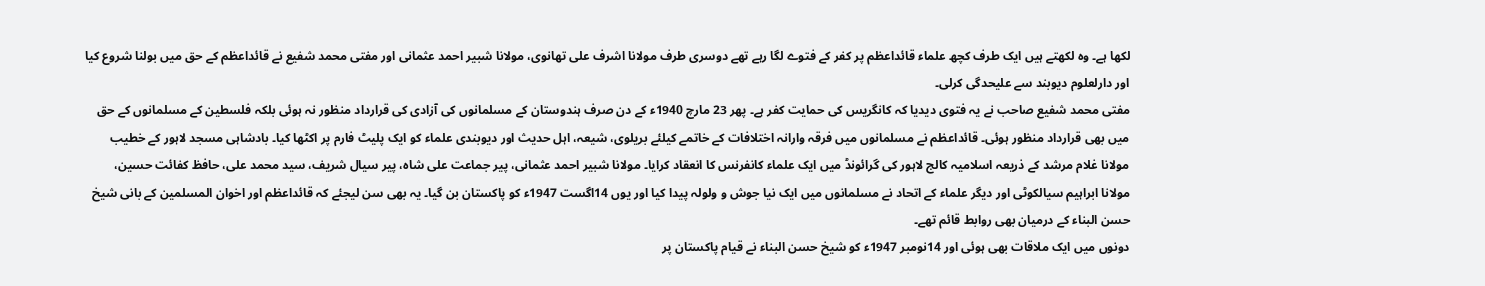لکھا ہے۔ وہ لکھتے ہیں ایک طرف کچھ علماء قائداعظم پر کفر کے فتوے لگا رہے تھے دوسری طرف مولانا اشرف علی تھانوی، مولانا شبیر احمد عثمانی اور مفتی محمد شفیع نے قائداعظم کے حق میں بولنا شروع کیا اور دارلعلوم دیوبند سے علیحدگی کرلی۔
مفتی محمد شفیع صاحب نے یہ فتوی دیدیا کہ کانگریس کی حمایت کفر ہے۔ پھر 23 مارچ 1940ء کے دن صرف ہندوستان کے مسلمانوں کی آزادی کی قرارداد منظور نہ ہوئی بلکہ فلسطین کے مسلمانوں کے حق میں بھی قرارداد منظور ہوئی۔ قائداعظم نے مسلمانوں میں فرقہ وارانہ اختلافات کے خاتمے کیلئے بریلوی، شیعہ، اہل حدیث اور دیوبندی علماء کو ایک پلیٹ فارم پر اکٹھا کیا۔ بادشاہی مسجد لاہور کے خطیب مولانا غلام مرشد کے ذریعہ اسلامیہ کالج لاہور کی گرائونڈ میں ایک علماء کانفرنس کا انعقاد کرایا۔ مولانا شبیر احمد عثمانی، پیر جماعت علی شاہ، پیر سیال شریف، سید محمد علی، حافظ کفائت حسین، مولانا ابراہیم سیالکوٹی اور دیگر علماء کے اتحاد نے مسلمانوں میں ایک نیا جوش و ولولہ پیدا کیا اور یوں 14اگست 1947ء کو پاکستان بن گیا۔ یہ بھی سن لیجئے کہ قائداعظم اور اخوان المسلمین کے بانی شیخ حسن البناء کے درمیان بھی روابط قائم تھے۔
دونوں میں ایک ملاقات بھی ہوئی اور 14نومبر 1947ء کو شیخ حسن البناء نے قیام پاکستان پر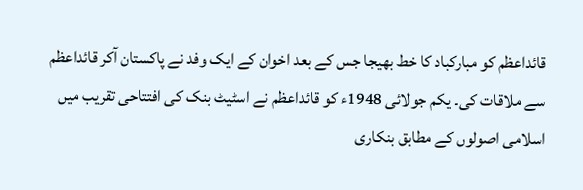قائداعظم کو مبارکباد کا خط بھیجا جس کے بعد اخوان کے ایک وفد نے پاکستان آکر قائداعظم سے ملاقات کی۔ یکم جولائی 1948ء کو قائداعظم نے اسٹیٹ بنک کی افتتاحی تقریب میں اسلامی اصولوں کے مطابق بنکاری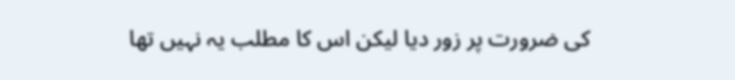کی ضرورت پر زور دیا لیکن اس کا مطلب یہ نہیں تھا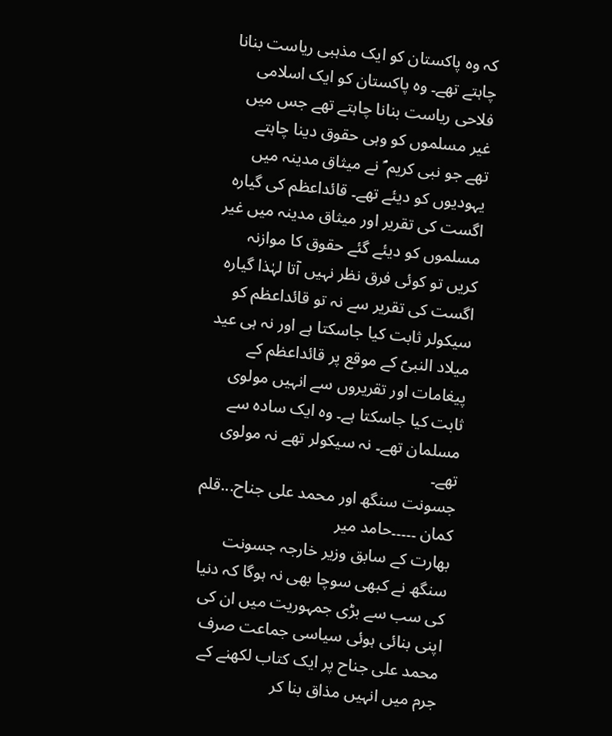کہ وہ پاکستان کو ایک مذہبی ریاست بنانا چاہتے تھے۔ وہ پاکستان کو ایک اسلامی فلاحی ریاست بنانا چاہتے تھے جس میں غیر مسلموں کو وہی حقوق دینا چاہتے تھے جو نبی کریم ؐ نے میثاق مدینہ میں یہودیوں کو دیئے تھے۔ قائداعظم کی گیارہ اگست کی تقریر اور میثاق مدینہ میں غیر مسلموں کو دیئے گئے حقوق کا موازنہ کریں تو کوئی فرق نظر نہیں آتا لہٰذا گیارہ اگست کی تقریر سے نہ تو قائداعظم کو سیکولر ثابت کیا جاسکتا ہے اور نہ ہی عید میلاد النبیؐ کے موقع پر قائداعظم کے پیغامات اور تقریروں سے انہیں مولوی ثابت کیا جاسکتا ہے۔ وہ ایک سادہ سے مسلمان تھے۔ نہ سیکولر تھے نہ مولوی تھے۔
جسونت سنگھ اور محمد علی جناح...قلم کمان ۔۔۔۔۔حامد میر
بھارت کے سابق وزیر خارجہ جسونت سنگھ نے کبھی سوچا بھی نہ ہوگا کہ دنیا کی سب سے بڑی جمہوریت میں ان کی اپنی بنائی ہوئی سیاسی جماعت صرف محمد علی جناح پر ایک کتاب لکھنے کے جرم میں انہیں مذاق بنا کر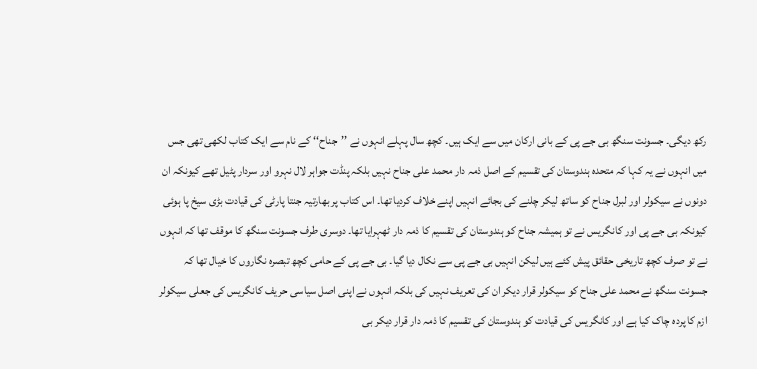رکھ دیگی۔ جسونت سنگھ بی جے پی کے بانی ارکان میں سے ایک ہیں۔ کچھ سال پہلے انہوں نے ’’جناح‘‘ کے نام سے ایک کتاب لکھی تھی جس میں انہوں نے یہ کہا کہ متحدہ ہندوستان کی تقسیم کے اصل ذمہ دار محمد علی جناح نہیں بلکہ پنڈت جواہر لال نہرو اور سردار پٹیل تھے کیونکہ ان دونوں نے سیکولر اور لبرل جناح کو ساتھ لیکر چلنے کی بجائے انہیں اپنے خلاف کردیا تھا۔ اس کتاب پر بھارتیہ جنتا پارٹی کی قیادت بڑی سیخ پا ہوئی کیونکہ بی جے پی اور کانگریس نے تو ہمیشہ جناح کو ہندوستان کی تقسیم کا ذمہ دار ٹھہرایا تھا۔ دوسری طرف جسونت سنگھ کا موقف تھا کہ انہوں نے تو صرف کچھ تاریخی حقائق پیش کئے ہیں لیکن انہیں بی جے پی سے نکال دیا گیا۔ بی جے پی کے حامی کچھ تبصرہ نگاروں کا خیال تھا کہ جسونت سنگھ نے محمد علی جناح کو سیکولر قرار دیکر ان کی تعریف نہیں کی بلکہ انہوں نے اپنی اصل سیاسی حریف کانگریس کی جعلی سیکولر ازم کا پردہ چاک کیا ہے اور کانگریس کی قیادت کو ہندوستان کی تقسیم کا ذمہ دار قرار دیکر بی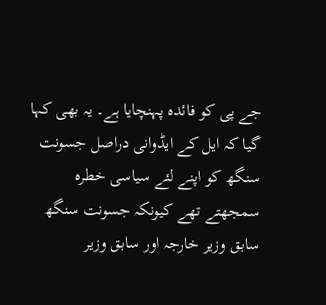جے پی کو فائدہ پہنچایا ہے۔ یہ بھی کہا گیا کہ ایل کے ایڈوانی دراصل جسونت سنگھ کو اپنے لئے سیاسی خطرہ سمجھتے تھے کیونکہ جسونت سنگھ سابق وزیر خارجہ اور سابق وزیر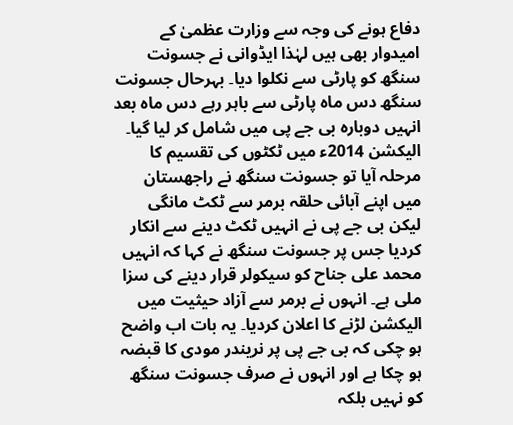دفاع ہونے کی وجہ سے وزارت عظمیٰ کے امیدوار بھی ہیں لہٰذا ایڈوانی نے جسونت سنگھ کو پارٹی سے نکلوا دیا۔ بہرحال جسونت سنگھ دس ماہ پارٹی سے باہر رہے دس ماہ بعد انہیں دوبارہ بی جے پی میں شامل کر لیا گیا۔ الیکشن 2014ء میں ٹکٹوں کی تقسیم کا مرحلہ آیا تو جسونت سنگھ نے راجھستان میں اپنے آبائی حلقہ برمر سے ٹکٹ مانگی لیکن بی جے پی نے انہیں ٹکٹ دینے سے انکار کردیا جس پر جسونت سنگھ نے کہا کہ انہیں محمد علی جناح کو سیکولر قرار دینے کی سزا ملی ہے۔ انہوں نے برمر سے آزاد حیثیت میں الیکشن لڑنے کا اعلان کردیا۔ یہ بات اب واضح ہو چکی کہ بی جے پی پر نریندر مودی کا قبضہ ہو چکا ہے اور انہوں نے صرف جسونت سنگھ کو نہیں بلکہ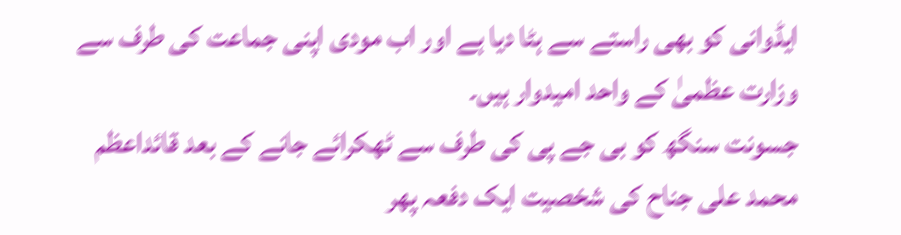ایڈوانی کو بھی راستے سے ہٹا دیا ہے اور اب مودی اپنی جماعت کی طرف سے وزارت عظمیٰ کے واحد امیدوار ہیں۔
جسونت سنگھ کو بی جے پی کی طرف سے ٹھکرائے جانے کے بعد قائداعظم محمد علی جناح کی شخصیت ایک دفعہ پھر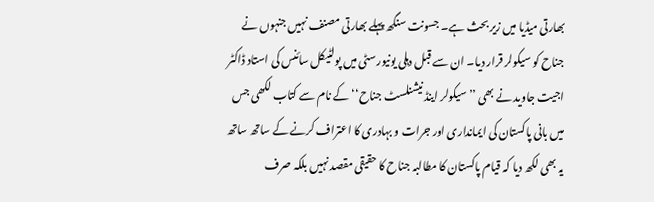بھارتی میڈیا میں زیر بحث ہے۔ جسونت سنگھ پہلے بھارتی مصنف نہیں جنہوں نے جناح کو سیکولر قرار دیا۔ ان سے قبل دہلی یونیورسٹی میں پولٹیکل سائنس کی استاد ڈاکٹر اجیت جاوید نے بھی ’’سیکولر اینڈ نیشنلسٹ جناح‘‘ کے نام سے کتاب لکھی جس میں بانی پاکستان کی ایمانداری اور جرات و بہادری کا اعتراف کرنے کے ساتھ ساتھ یہ بھی لکھ دیا کہ قیام پاکستان کا مطالبہ جناح کا حقیقی مقصد نہیں بلکہ صرف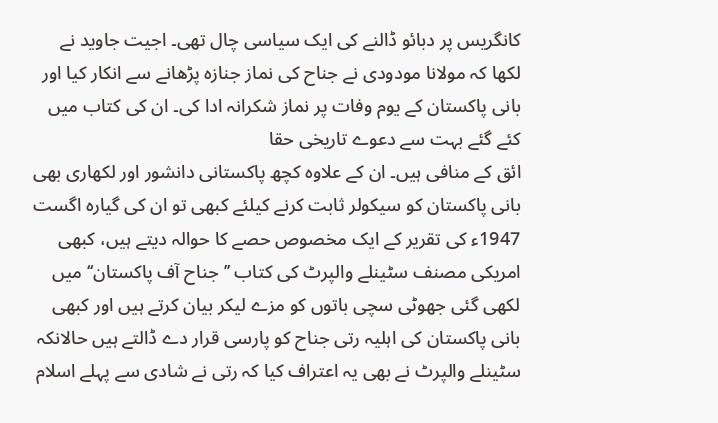کانگریس پر دبائو ڈالنے کی ایک سیاسی چال تھی۔ اجیت جاوید نے لکھا کہ مولانا مودودی نے جناح کی نماز جنازہ پڑھانے سے انکار کیا اور بانی پاکستان کے یوم وفات پر نماز شکرانہ ادا کی۔ ان کی کتاب میں کئے گئے بہت سے دعوے تاریخی حقا
ائق کے منافی ہیں۔ ان کے علاوہ کچھ پاکستانی دانشور اور لکھاری بھی بانی پاکستان کو سیکولر ثابت کرنے کیلئے کبھی تو ان کی گیارہ اگست 1947ء کی تقریر کے ایک مخصوص حصے کا حوالہ دیتے ہیں، کبھی امریکی مصنف سٹینلے والپرٹ کی کتاب ’’جناح آف پاکستان‘‘ میں لکھی گئی جھوٹی سچی باتوں کو مزے لیکر بیان کرتے ہیں اور کبھی بانی پاکستان کی اہلیہ رتی جناح کو پارسی قرار دے ڈالتے ہیں حالانکہ سٹینلے والپرٹ نے بھی یہ اعتراف کیا کہ رتی نے شادی سے پہلے اسلام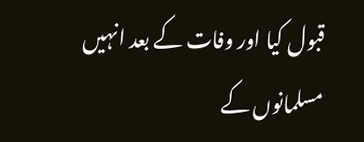قبول کیا اور وفات کے بعد انہیں مسلمانوں کے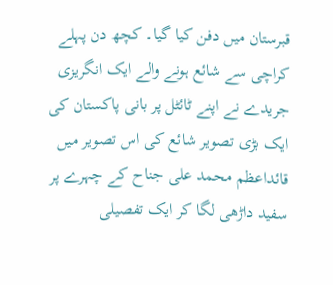قبرستان میں دفن کیا گیا۔ کچھ دن پہلے کراچی سے شائع ہونے والے ایک انگریزی جریدے نے اپنے ٹائٹل پر بانی پاکستان کی ایک بڑی تصویر شائع کی اس تصویر میں قائداعظم محمد علی جناح کے چہرے پر سفید داڑھی لگا کر ایک تفصیلی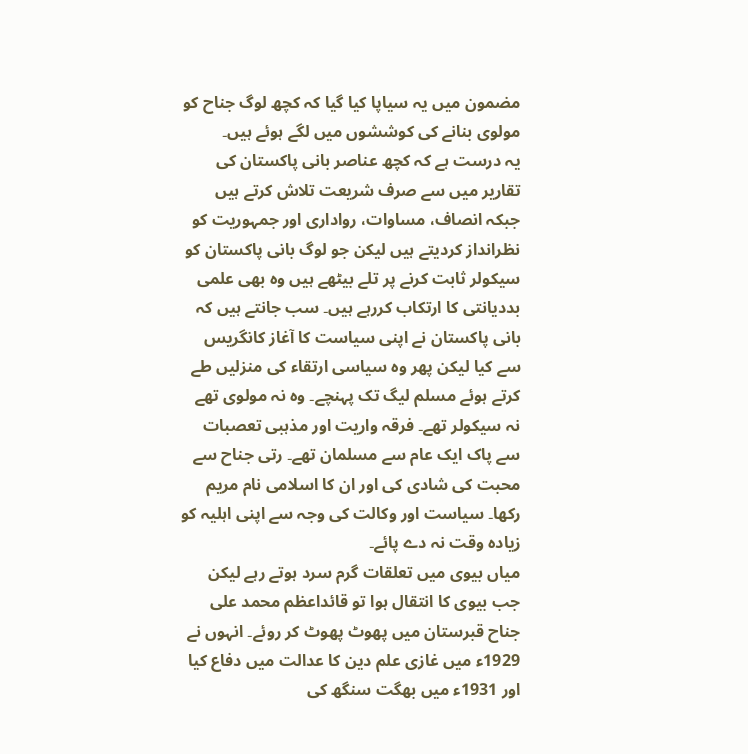مضمون میں یہ سیاپا کیا گیا کہ کچھ لوگ جناح کو مولوی بنانے کی کوششوں میں لگے ہوئے ہیں۔
یہ درست ہے کہ کچھ عناصر بانی پاکستان کی تقاریر میں سے صرف شریعت تلاش کرتے ہیں جبکہ انصاف، مساوات، رواداری اور جمہوریت کو نظرانداز کردیتے ہیں لیکن جو لوگ بانی پاکستان کو سیکولر ثابت کرنے پر تلے بیٹھے ہیں وہ بھی علمی بددیانتی کا ارتکاب کررہے ہیں۔ سب جانتے ہیں کہ بانی پاکستان نے اپنی سیاست کا آغاز کانگریس سے کیا لیکن پھر وہ سیاسی ارتقاء کی منزلیں طے کرتے ہوئے مسلم لیگ تک پہنچے۔ وہ نہ مولوی تھے نہ سیکولر تھے۔ فرقہ واریت اور مذہبی تعصبات سے پاک ایک عام سے مسلمان تھے۔ رتی جناح سے محبت کی شادی کی اور ان کا اسلامی نام مریم رکھا۔ سیاست اور وکالت کی وجہ سے اپنی اہلیہ کو زیادہ وقت نہ دے پائے۔
میاں بیوی میں تعلقات گرم سرد ہوتے رہے لیکن جب بیوی کا انتقال ہوا تو قائداعظم محمد علی جناح قبرستان میں پھوٹ پھوٹ کر روئے۔ انہوں نے 1929ء میں غازی علم دین کا عدالت میں دفاع کیا اور 1931ء میں بھگت سنگھ کی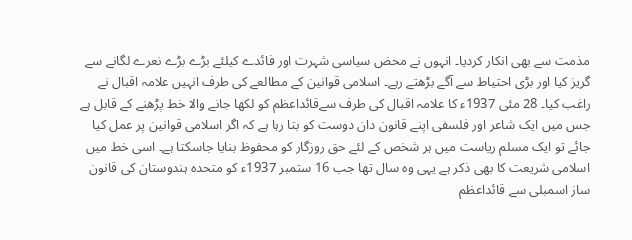مذمت سے بھی انکار کردیا۔ انہوں نے محض سیاسی شہرت اور فائدے کیلئے بڑے بڑے نعرے لگانے سے گریز کیا اور بڑی احتیاط سے آگے بڑھتے رہے۔ اسلامی قوانین کے مطالعے کی طرف انہیں علامہ اقبال نے راغب کیا۔ 28 مئی 1937ء کا علامہ اقبال کی طرف سےقائداعظم کو لکھا جانے والا خط پڑھنے کے قابل ہے جس میں ایک شاعر اور فلسفی اپنے قانون دان دوست کو بتا رہا ہے کہ اگر اسلامی قوانین پر عمل کیا جائے تو ایک مسلم ریاست میں ہر شخص کے لئے حق روزگار کو محفوظ بنایا جاسکتا ہے۔ اسی خط میں اسلامی شریعت کا بھی ذکر ہے یہی وہ سال تھا جب 16 ستمبر 1937ء کو متحدہ ہندوستان کی قانون ساز اسمبلی سے قائداعظم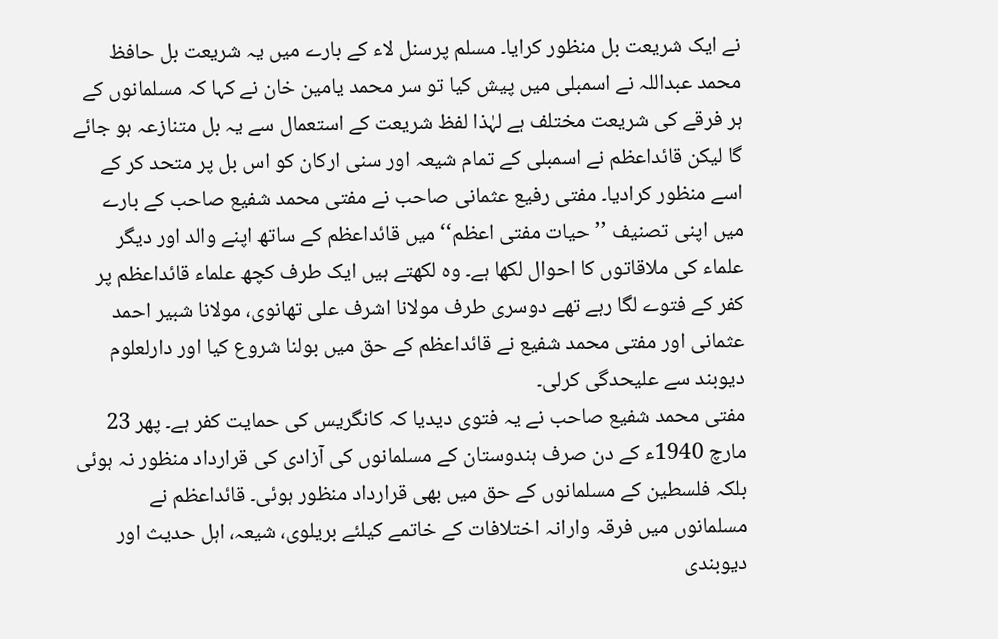نے ایک شریعت بل منظور کرایا۔ مسلم پرسنل لاء کے بارے میں یہ شریعت بل حافظ محمد عبداللہ نے اسمبلی میں پیش کیا تو سر محمد یامین خان نے کہا کہ مسلمانوں کے ہر فرقے کی شریعت مختلف ہے لہٰذا لفظ شریعت کے استعمال سے یہ بل متنازعہ ہو جائے گا لیکن قائداعظم نے اسمبلی کے تمام شیعہ اور سنی ارکان کو اس بل پر متحد کر کے اسے منظور کرادیا۔ مفتی رفیع عثمانی صاحب نے مفتی محمد شفیع صاحب کے بارے میں اپنی تصنیف ’’حیات مفتی اعظم‘‘ میں قائداعظم کے ساتھ اپنے والد اور دیگر علماء کی ملاقاتوں کا احوال لکھا ہے۔ وہ لکھتے ہیں ایک طرف کچھ علماء قائداعظم پر کفر کے فتوے لگا رہے تھے دوسری طرف مولانا اشرف علی تھانوی، مولانا شبیر احمد عثمانی اور مفتی محمد شفیع نے قائداعظم کے حق میں بولنا شروع کیا اور دارلعلوم دیوبند سے علیحدگی کرلی۔
مفتی محمد شفیع صاحب نے یہ فتوی دیدیا کہ کانگریس کی حمایت کفر ہے۔ پھر 23 مارچ 1940ء کے دن صرف ہندوستان کے مسلمانوں کی آزادی کی قرارداد منظور نہ ہوئی بلکہ فلسطین کے مسلمانوں کے حق میں بھی قرارداد منظور ہوئی۔ قائداعظم نے مسلمانوں میں فرقہ وارانہ اختلافات کے خاتمے کیلئے بریلوی، شیعہ، اہل حدیث اور دیوبندی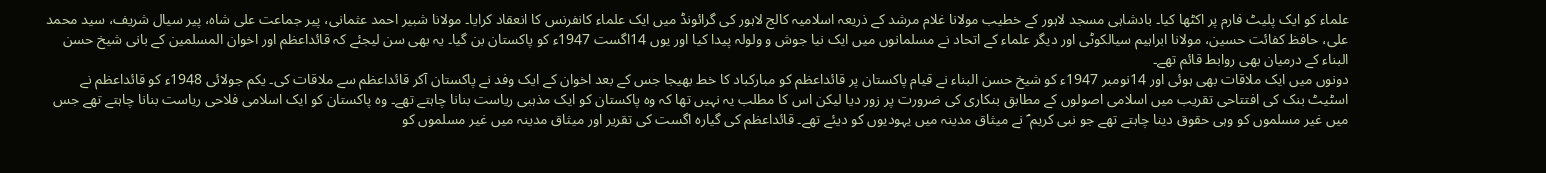علماء کو ایک پلیٹ فارم پر اکٹھا کیا۔ بادشاہی مسجد لاہور کے خطیب مولانا غلام مرشد کے ذریعہ اسلامیہ کالج لاہور کی گرائونڈ میں ایک علماء کانفرنس کا انعقاد کرایا۔ مولانا شبیر احمد عثمانی، پیر جماعت علی شاہ، پیر سیال شریف، سید محمد علی، حافظ کفائت حسین، مولانا ابراہیم سیالکوٹی اور دیگر علماء کے اتحاد نے مسلمانوں میں ایک نیا جوش و ولولہ پیدا کیا اور یوں 14اگست 1947ء کو پاکستان بن گیا۔ یہ بھی سن لیجئے کہ قائداعظم اور اخوان المسلمین کے بانی شیخ حسن البناء کے درمیان بھی روابط قائم تھے۔
دونوں میں ایک ملاقات بھی ہوئی اور 14نومبر 1947ء کو شیخ حسن البناء نے قیام پاکستان پر قائداعظم کو مبارکباد کا خط بھیجا جس کے بعد اخوان کے ایک وفد نے پاکستان آکر قائداعظم سے ملاقات کی۔ یکم جولائی 1948ء کو قائداعظم نے اسٹیٹ بنک کی افتتاحی تقریب میں اسلامی اصولوں کے مطابق بنکاری کی ضرورت پر زور دیا لیکن اس کا مطلب یہ نہیں تھا کہ وہ پاکستان کو ایک مذہبی ریاست بنانا چاہتے تھے۔ وہ پاکستان کو ایک اسلامی فلاحی ریاست بنانا چاہتے تھے جس میں غیر مسلموں کو وہی حقوق دینا چاہتے تھے جو نبی کریم ؐ نے میثاق مدینہ میں یہودیوں کو دیئے تھے۔ قائداعظم کی گیارہ اگست کی تقریر اور میثاق مدینہ میں غیر مسلموں کو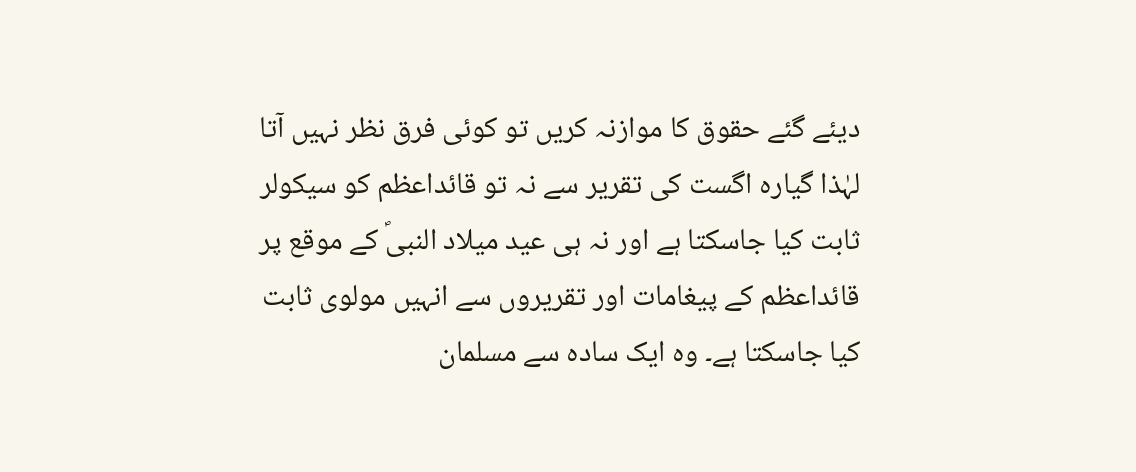دیئے گئے حقوق کا موازنہ کریں تو کوئی فرق نظر نہیں آتا لہٰذا گیارہ اگست کی تقریر سے نہ تو قائداعظم کو سیکولر ثابت کیا جاسکتا ہے اور نہ ہی عید میلاد النبیؐ کے موقع پر قائداعظم کے پیغامات اور تقریروں سے انہیں مولوی ثابت کیا جاسکتا ہے۔ وہ ایک سادہ سے مسلمان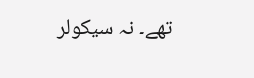تھے۔ نہ سیکولر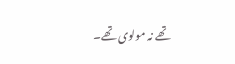تھے نہ مولوی تھے۔